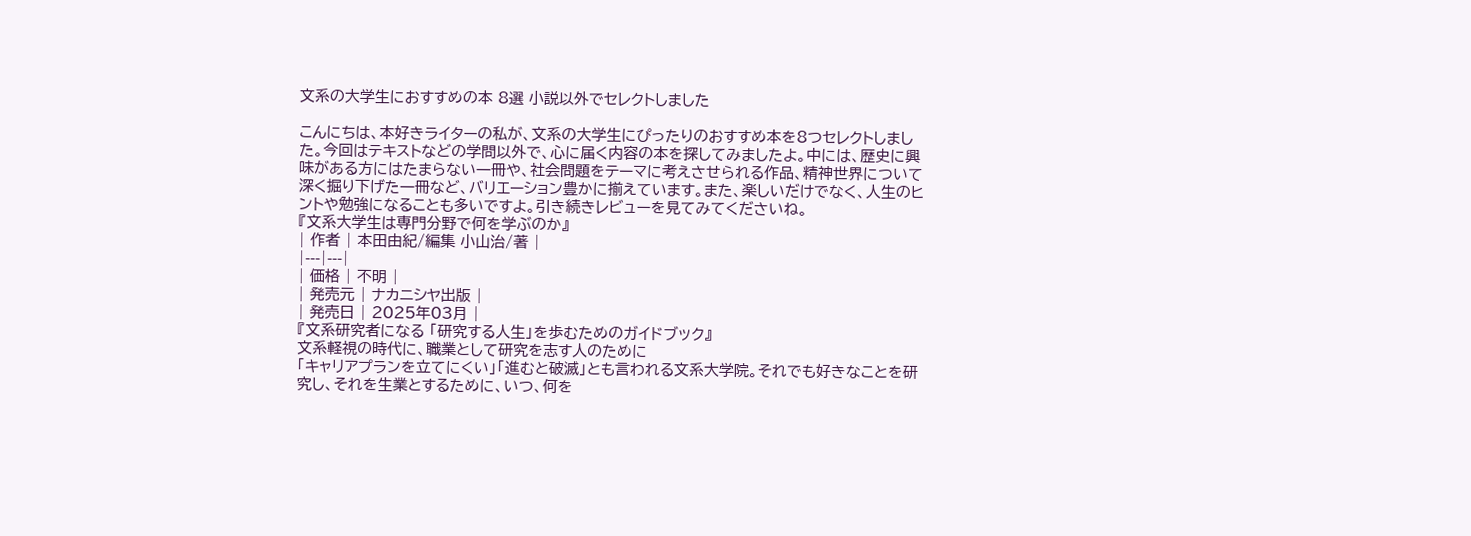文系の大学生におすすめの本 8選 小説以外でセレクトしました

こんにちは、本好きライターの私が、文系の大学生にぴったりのおすすめ本を8つセレクトしました。今回はテキストなどの学問以外で、心に届く内容の本を探してみましたよ。中には、歴史に興味がある方にはたまらない一冊や、社会問題をテーマに考えさせられる作品、精神世界について深く掘り下げた一冊など、バリエーション豊かに揃えています。また、楽しいだけでなく、人生のヒントや勉強になることも多いですよ。引き続きレビューを見てみてくださいね。
『文系大学生は専門分野で何を学ぶのか』
| 作者 | 本田由紀/編集 小山治/著 |
|---|---|
| 価格 | 不明 |
| 発売元 | ナカニシヤ出版 |
| 発売日 | 2025年03月 |
『文系研究者になる 「研究する人生」を歩むためのガイドブック』
文系軽視の時代に、職業として研究を志す人のために
「キャリアプランを立てにくい」「進むと破滅」とも言われる文系大学院。それでも好きなことを研究し、それを生業とするために、いつ、何を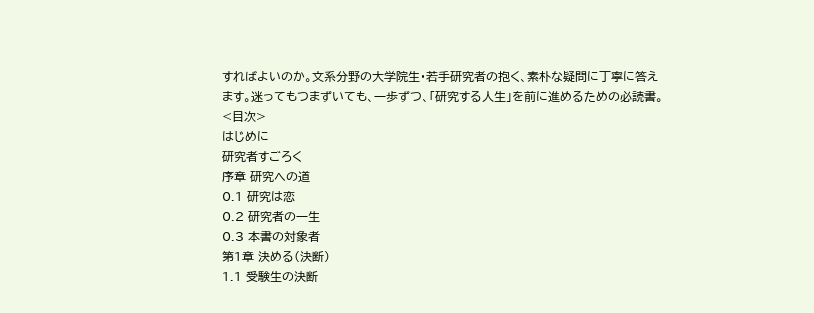すればよいのか。文系分野の大学院生・若手研究者の抱く、素朴な疑問に丁寧に答えます。迷ってもつまずいても、一歩ずつ、「研究する人生」を前に進めるための必読書。
<目次>
はじめに
研究者すごろく
序章 研究への道
0.1 研究は恋
0.2 研究者の一生
0.3 本書の対象者
第1章 決める(決断)
1.1 受験生の決断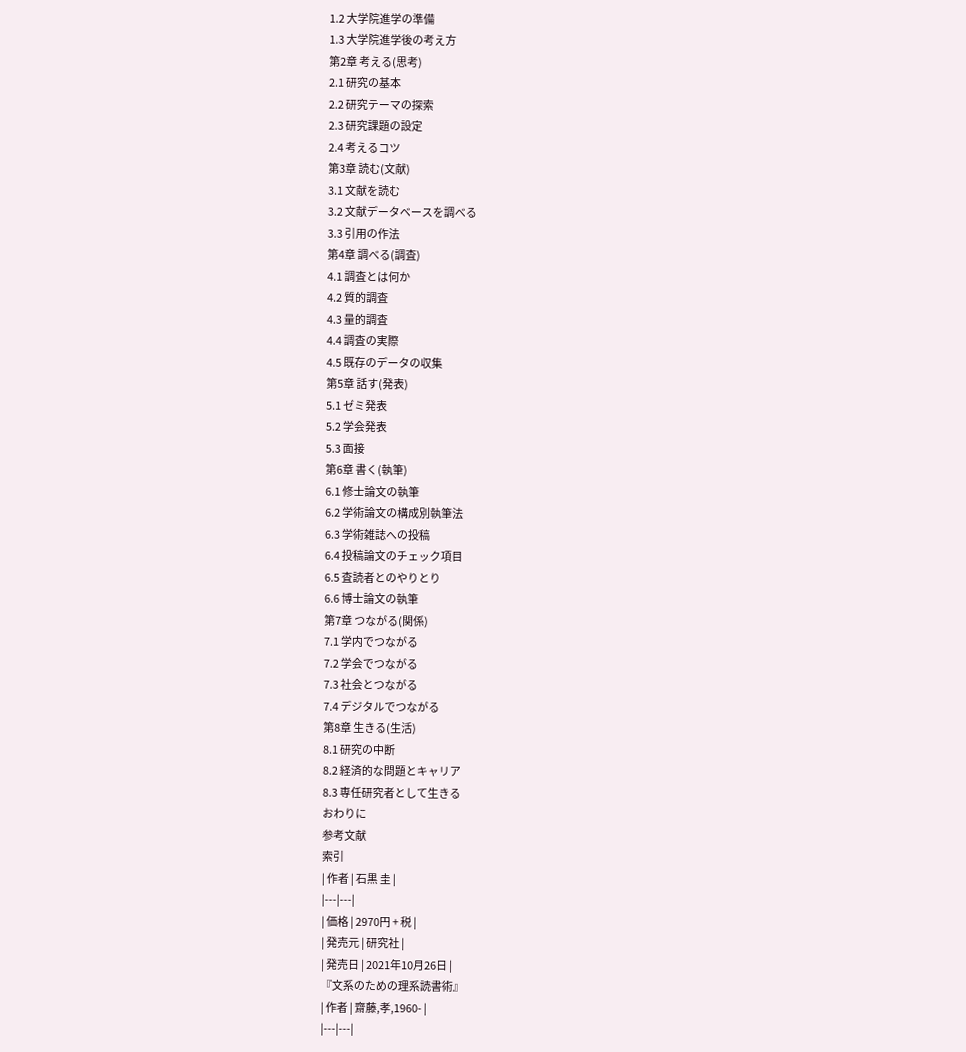1.2 大学院進学の準備
1.3 大学院進学後の考え方
第2章 考える(思考)
2.1 研究の基本
2.2 研究テーマの探索
2.3 研究課題の設定
2.4 考えるコツ
第3章 読む(文献)
3.1 文献を読む
3.2 文献データベースを調べる
3.3 引用の作法
第4章 調べる(調査)
4.1 調査とは何か
4.2 質的調査
4.3 量的調査
4.4 調査の実際
4.5 既存のデータの収集
第5章 話す(発表)
5.1 ゼミ発表
5.2 学会発表
5.3 面接
第6章 書く(執筆)
6.1 修士論文の執筆
6.2 学術論文の構成別執筆法
6.3 学術雑誌への投稿
6.4 投稿論文のチェック項目
6.5 査読者とのやりとり
6.6 博士論文の執筆
第7章 つながる(関係)
7.1 学内でつながる
7.2 学会でつながる
7.3 社会とつながる
7.4 デジタルでつながる
第8章 生きる(生活)
8.1 研究の中断
8.2 経済的な問題とキャリア
8.3 専任研究者として生きる
おわりに
参考文献
索引
| 作者 | 石黒 圭 |
|---|---|
| 価格 | 2970円 + 税 |
| 発売元 | 研究社 |
| 発売日 | 2021年10月26日 |
『文系のための理系読書術』
| 作者 | 齋藤,孝,1960- |
|---|---|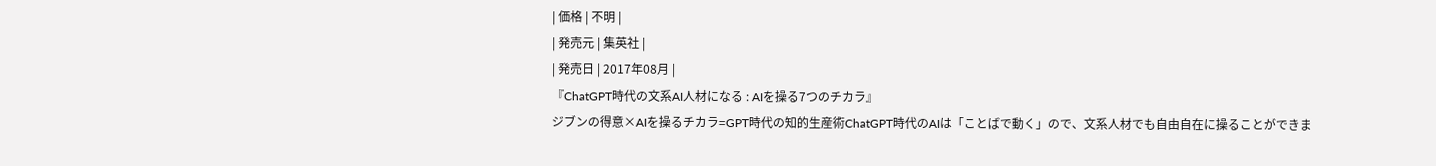| 価格 | 不明 |
| 発売元 | 集英社 |
| 発売日 | 2017年08月 |
『ChatGPT時代の文系AI人材になる : AIを操る7つのチカラ』
ジブンの得意×AIを操るチカラ=GPT時代の知的生産術ChatGPT時代のAIは「ことばで動く」ので、文系人材でも自由自在に操ることができま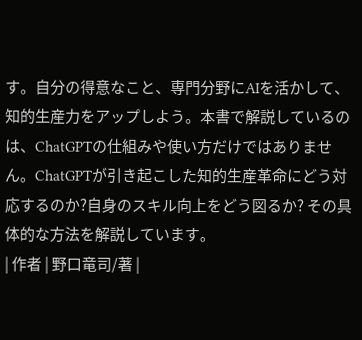す。自分の得意なこと、専門分野にAIを活かして、知的生産力をアップしよう。本書で解説しているのは、ChatGPTの仕組みや使い方だけではありません。ChatGPTが引き起こした知的生産革命にどう対応するのか?自身のスキル向上をどう図るか? その具体的な方法を解説しています。
| 作者 | 野口竜司/著 |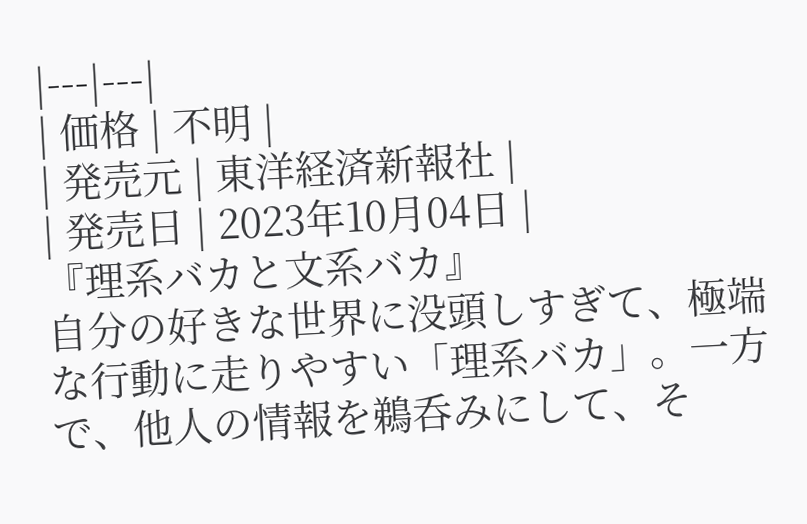|---|---|
| 価格 | 不明 |
| 発売元 | 東洋経済新報社 |
| 発売日 | 2023年10月04日 |
『理系バカと文系バカ』
自分の好きな世界に没頭しすぎて、極端な行動に走りやすい「理系バカ」。一方で、他人の情報を鵜呑みにして、そ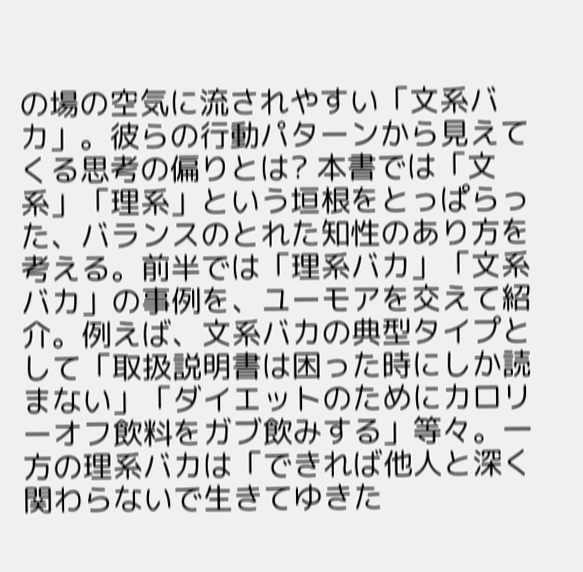の場の空気に流されやすい「文系バカ」。彼らの行動パターンから見えてくる思考の偏りとは? 本書では「文系」「理系」という垣根をとっぱらった、バランスのとれた知性のあり方を考える。前半では「理系バカ」「文系バカ」の事例を、ユーモアを交えて紹介。例えば、文系バカの典型タイプとして「取扱説明書は困った時にしか読まない」「ダイエットのためにカロリーオフ飲料をガブ飲みする」等々。一方の理系バカは「できれば他人と深く関わらないで生きてゆきた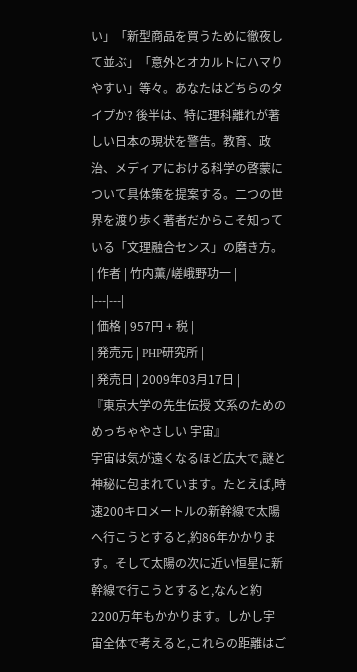い」「新型商品を買うために徹夜して並ぶ」「意外とオカルトにハマりやすい」等々。あなたはどちらのタイプか? 後半は、特に理科離れが著しい日本の現状を警告。教育、政治、メディアにおける科学の啓蒙について具体策を提案する。二つの世界を渡り歩く著者だからこそ知っている「文理融合センス」の磨き方。
| 作者 | 竹内薫/嵯峨野功一 |
|---|---|
| 価格 | 957円 + 税 |
| 発売元 | PHP研究所 |
| 発売日 | 2009年03月17日 |
『東京大学の先生伝授 文系のためのめっちゃやさしい 宇宙』
宇宙は気が遠くなるほど広大で,謎と神秘に包まれています。たとえば,時速200キロメートルの新幹線で太陽へ行こうとすると,約86年かかります。そして太陽の次に近い恒星に新幹線で行こうとすると,なんと約2200万年もかかります。しかし宇宙全体で考えると,これらの距離はご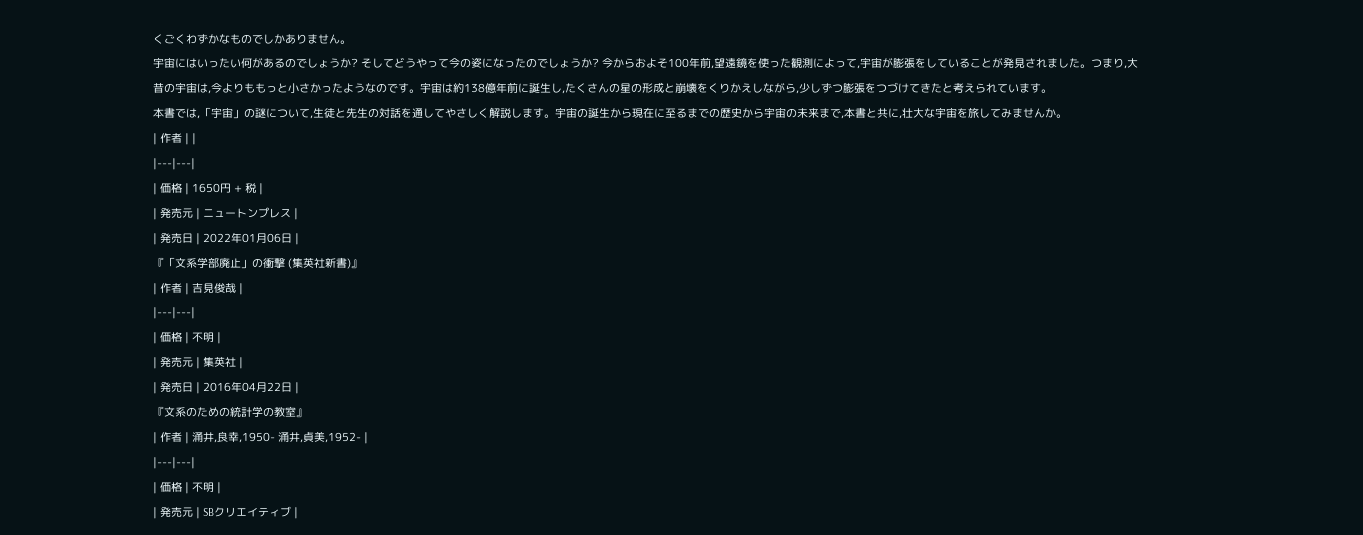くごくわずかなものでしかありません。
宇宙にはいったい何があるのでしょうか? そしてどうやって今の姿になったのでしょうか? 今からおよそ100年前,望遠鏡を使った観測によって,宇宙が膨張をしていることが発見されました。つまり,大昔の宇宙は,今よりももっと小さかったようなのです。宇宙は約138億年前に誕生し,たくさんの星の形成と崩壊をくりかえしながら,少しずつ膨張をつづけてきたと考えられています。
本書では,「宇宙」の謎について,生徒と先生の対話を通してやさしく解説します。宇宙の誕生から現在に至るまでの歴史から宇宙の未来まで,本書と共に,壮大な宇宙を旅してみませんか。
| 作者 | |
|---|---|
| 価格 | 1650円 + 税 |
| 発売元 | ニュートンプレス |
| 発売日 | 2022年01月06日 |
『「文系学部廃止」の衝撃 (集英社新書)』
| 作者 | 吉見俊哉 |
|---|---|
| 価格 | 不明 |
| 発売元 | 集英社 |
| 発売日 | 2016年04月22日 |
『文系のための統計学の教室』
| 作者 | 涌井,良幸,1950- 涌井,貞美,1952- |
|---|---|
| 価格 | 不明 |
| 発売元 | SBクリエイティブ |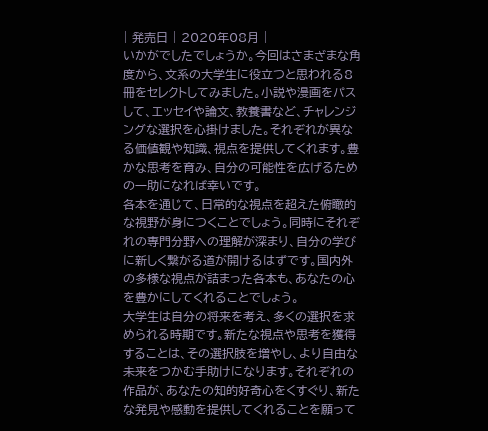| 発売日 | 2020年08月 |
いかがでしたでしょうか。今回はさまざまな角度から、文系の大学生に役立つと思われる8冊をセレクトしてみました。小説や漫画をパスして、エッセイや論文、教養書など、チャレンジングな選択を心掛けました。それぞれが異なる価値観や知識、視点を提供してくれます。豊かな思考を育み、自分の可能性を広げるための一助になれば幸いです。
各本を通じて、日常的な視点を超えた俯瞰的な視野が身につくことでしょう。同時にそれぞれの専門分野への理解が深まり、自分の学びに新しく繋がる道が開けるはずです。国内外の多様な視点が詰まった各本も、あなたの心を豊かにしてくれることでしょう。
大学生は自分の将来を考え、多くの選択を求められる時期です。新たな視点や思考を獲得することは、その選択肢を増やし、より自由な未来をつかむ手助けになります。それぞれの作品が、あなたの知的好奇心をくすぐり、新たな発見や感動を提供してくれることを願って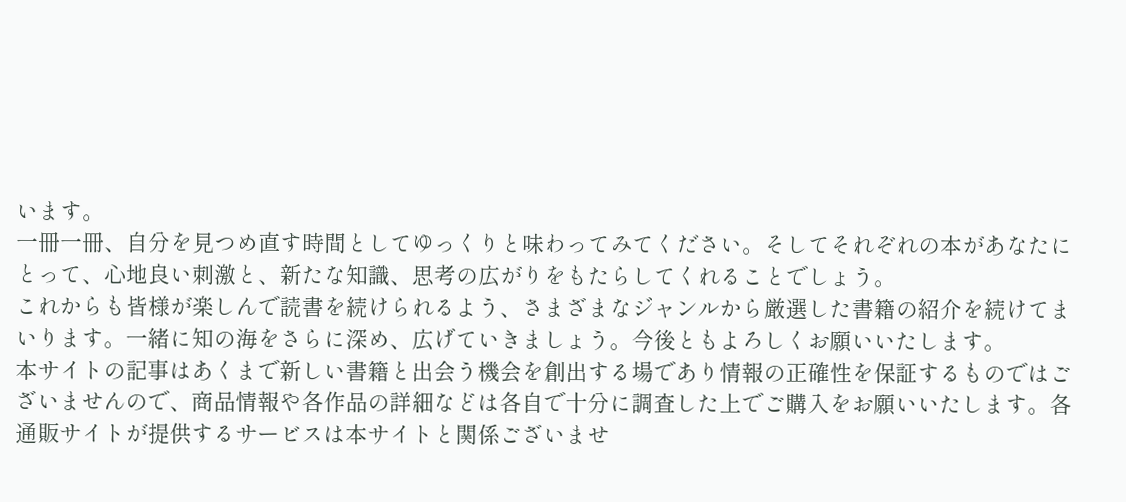います。
一冊一冊、自分を見つめ直す時間としてゆっくりと味わってみてください。そしてそれぞれの本があなたにとって、心地良い刺激と、新たな知識、思考の広がりをもたらしてくれることでしょう。
これからも皆様が楽しんで読書を続けられるよう、さまざまなジャンルから厳選した書籍の紹介を続けてまいります。一緒に知の海をさらに深め、広げていきましょう。今後ともよろしくお願いいたします。
本サイトの記事はあくまで新しい書籍と出会う機会を創出する場であり情報の正確性を保証するものではございませんので、商品情報や各作品の詳細などは各自で十分に調査した上でご購入をお願いいたします。各通販サイトが提供するサービスは本サイトと関係ございませ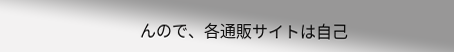んので、各通販サイトは自己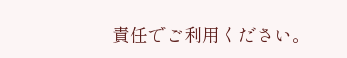責任でご利用ください。